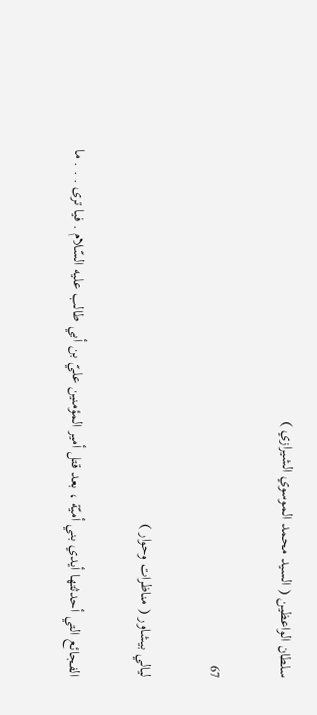سلطان الواعظين ( السيد محمد الموسوي الشيرازي )

67

ليالي بيشاور ( مناظرات وحوار )

الفجائع التي أحدثتها أيدي بني أميّة ، بعد قتل أمير المؤمنين عليّ بن أبي طالب عليه السّلام . فيا ترى . . . ما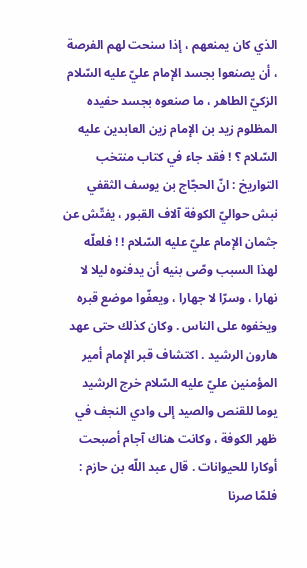الذي كان يمنعهم ، إذا سنحت لهم الفرصة ، أن يصنعوا بجسد الإمام عليّ عليه السّلام الزكيّ الطاهر ، ما صنعوه بجسد حفيده المظلوم زيد بن الإمام زين العابدين عليه السّلام ؟ ! فقد جاء في كتاب منتخب التواريخ : انّ الحجّاج بن يوسف الثقفي نبش حواليّ الكوفة آلاف القبور ، يفتّش عن جثمان الإمام عليّ عليه السّلام ! ! فلعلّه لهذا السبب وصّى بنيه أن يدفنوه ليلا لا نهارا ، وسرّا لا جهارا ، ويعفّوا موضع قبره ويخفوه على الناس . وكان كذلك حتى عهد هارون الرشيد . اكتشاف قبر الإمام أمير المؤمنين عليّ عليه السّلام خرج الرشيد يوما للقنص والصيد إلى وادي النجف في ظهر الكوفة ، وكانت هناك آجام أصبحت أوكارا للحيوانات . قال عبد اللّه بن حازم : فلمّا صرنا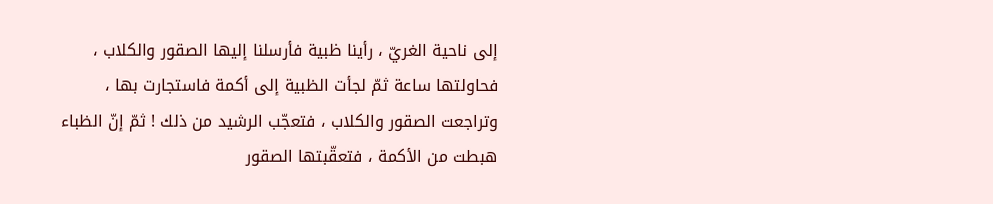إلى ناحية الغريّ ، رأينا ظبية فأرسلنا إليها الصقور والكلاب ، فحاولتها ساعة ثمّ لجأت الظبية إلى أكمة فاستجارت بها ، وتراجعت الصقور والكلاب ، فتعجّب الرشيد من ذلك ! ثمّ إنّ الظباء هبطت من الأكمة ، فتعقّبتها الصقور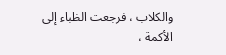والكلاب ، فرجعت الظباء إلى الأكمة ،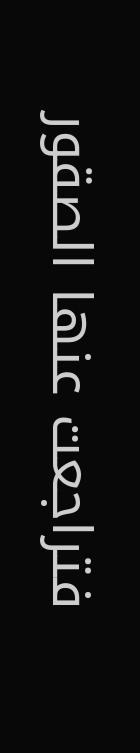فتراجعت عنها الصقور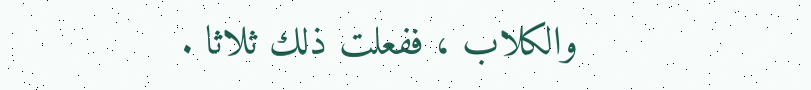والكلاب ، ففعلت ذلك ثلاثا .